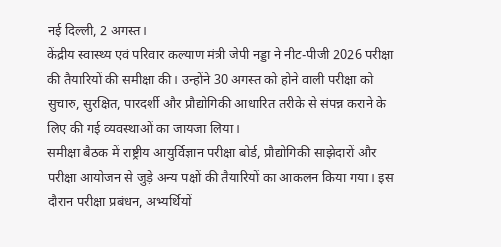नई दिल्ली, 2 अगस्त।
केंद्रीय स्वास्थ्य एवं परिवार कल्याण मंत्री जेपी नड्डा ने नीट-पीजी 2026 परीक्षा की तैयारियों की समीक्षा की। उन्होंने 30 अगस्त को होने वाली परीक्षा को सुचारु, सुरक्षित, पारदर्शी और प्रौद्योगिकी आधारित तरीके से संपन्न कराने के लिए की गई व्यवस्थाओं का जायजा लिया।
समीक्षा बैठक में राष्ट्रीय आयुर्विज्ञान परीक्षा बोर्ड, प्रौद्योगिकी साझेदारों और परीक्षा आयोजन से जुड़े अन्य पक्षों की तैयारियों का आकलन किया गया। इस दौरान परीक्षा प्रबंधन, अभ्यर्थियों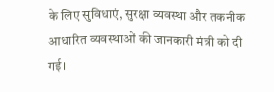के लिए सुविधाएं, सुरक्षा व्यवस्था और तकनीक आधारित व्यवस्थाओं की जानकारी मंत्री को दी गई।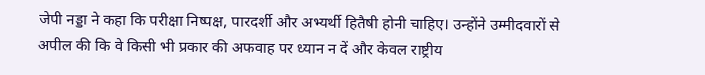जेपी नड्डा ने कहा कि परीक्षा निष्पक्ष, पारदर्शी और अभ्यर्थी हितैषी होनी चाहिए। उन्होंने उम्मीदवारों से अपील की कि वे किसी भी प्रकार की अफवाह पर ध्यान न दें और केवल राष्ट्रीय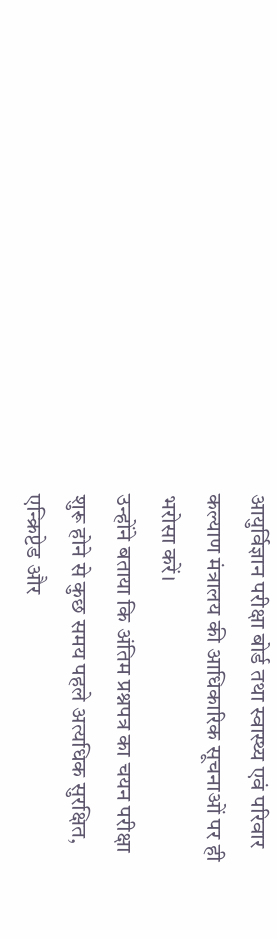आयुर्विज्ञान परीक्षा बोर्ड तथा स्वास्थ्य एवं परिवार कल्याण मंत्रालय की आधिकारिक सूचनाओं पर ही भरोसा करें।
उन्होंने बताया कि अंतिम प्रश्नपत्र का चयन परीक्षा शुरू होने से कुछ समय पहले अत्यधिक सुरक्षित, एन्क्रिप्टेड और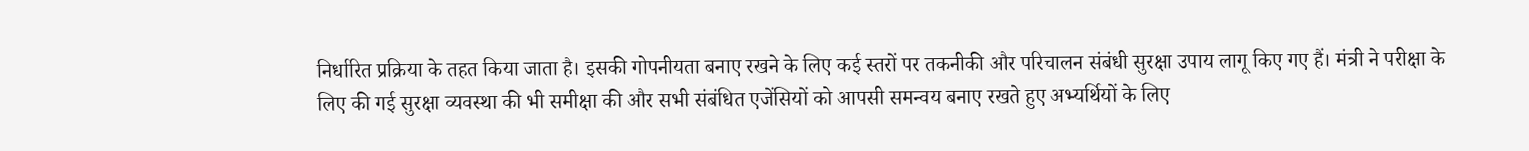निर्धारित प्रक्रिया के तहत किया जाता है। इसकी गोपनीयता बनाए रखने के लिए कई स्तरों पर तकनीकी और परिचालन संबंधी सुरक्षा उपाय लागू किए गए हैं। मंत्री ने परीक्षा के लिए की गई सुरक्षा व्यवस्था की भी समीक्षा की और सभी संबंधित एजेंसियों को आपसी समन्वय बनाए रखते हुए अभ्यर्थियों के लिए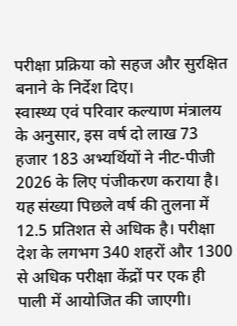परीक्षा प्रक्रिया को सहज और सुरक्षित बनाने के निर्देश दिए।
स्वास्थ्य एवं परिवार कल्याण मंत्रालय के अनुसार, इस वर्ष दो लाख 73 हजार 183 अभ्यर्थियों ने नीट-पीजी 2026 के लिए पंजीकरण कराया है। यह संख्या पिछले वर्ष की तुलना में 12.5 प्रतिशत से अधिक है। परीक्षा देश के लगभग 340 शहरों और 1300 से अधिक परीक्षा केंद्रों पर एक ही पाली में आयोजित की जाएगी।